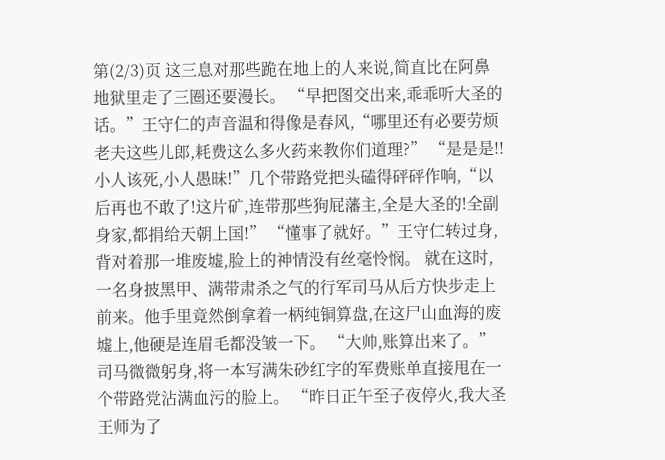第(2/3)页 这三息对那些跪在地上的人来说,简直比在阿鼻地狱里走了三圈还要漫长。 “早把图交出来,乖乖听大圣的话。”王守仁的声音温和得像是春风,“哪里还有必要劳烦老夫这些儿郎,耗费这么多火药来教你们道理?” “是是是!!小人该死,小人愚昧!”几个带路党把头磕得砰砰作响,“以后再也不敢了!这片矿,连带那些狗屁藩主,全是大圣的!全副身家,都捐给天朝上国!” “懂事了就好。”王守仁转过身,背对着那一堆废墟,脸上的神情没有丝毫怜悯。 就在这时,一名身披黑甲、满带肃杀之气的行军司马从后方快步走上前来。他手里竟然倒拿着一柄纯铜算盘,在这尸山血海的废墟上,他硬是连眉毛都没皱一下。 “大帅,账算出来了。”司马微微躬身,将一本写满朱砂红字的军费账单直接甩在一个带路党沾满血污的脸上。 “昨日正午至子夜停火,我大圣王师为了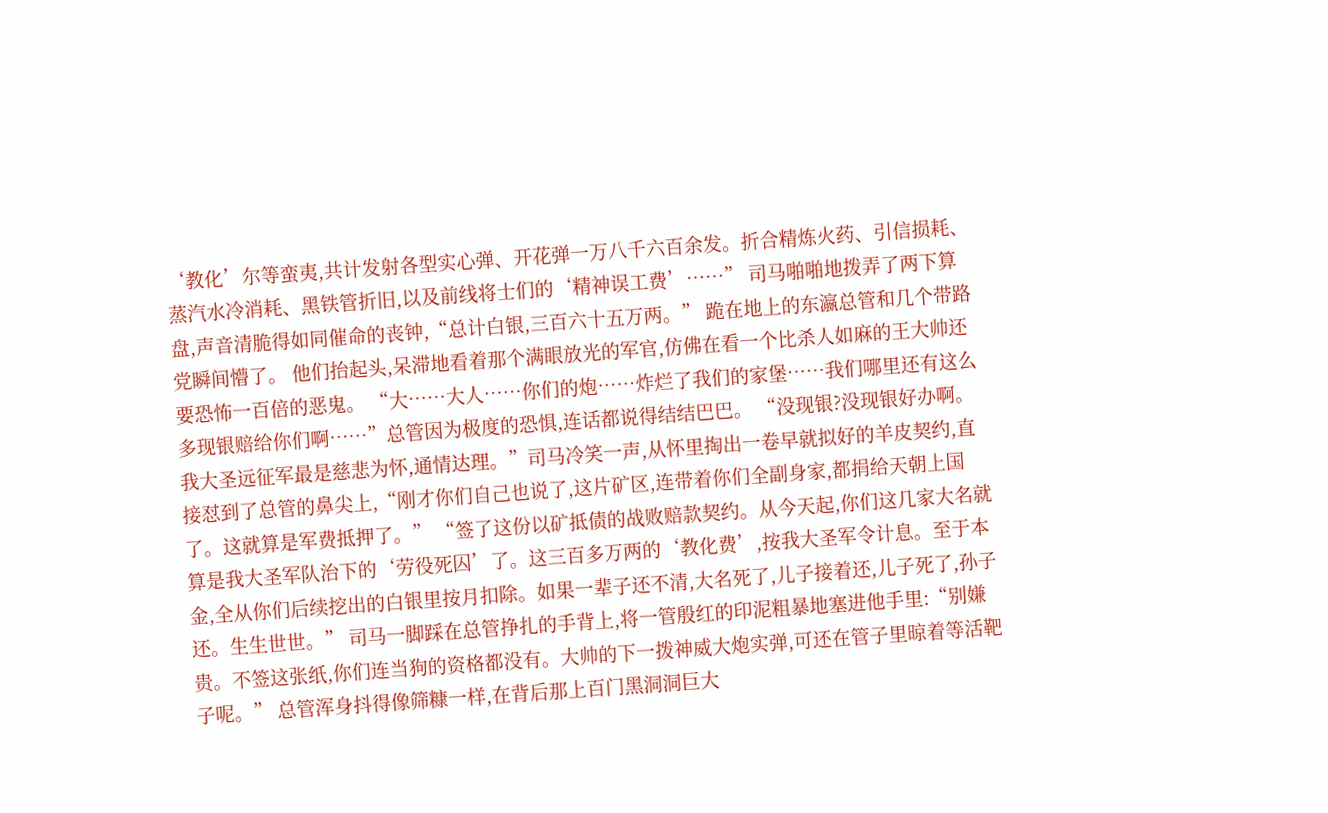‘教化’尔等蛮夷,共计发射各型实心弹、开花弹一万八千六百余发。折合精炼火药、引信损耗、蒸汽水冷消耗、黑铁管折旧,以及前线将士们的‘精神误工费’……” 司马啪啪地拨弄了两下算盘,声音清脆得如同催命的丧钟,“总计白银,三百六十五万两。” 跪在地上的东瀛总管和几个带路党瞬间懵了。 他们抬起头,呆滞地看着那个满眼放光的军官,仿佛在看一个比杀人如麻的王大帅还要恐怖一百倍的恶鬼。 “大……大人……你们的炮……炸烂了我们的家堡……我们哪里还有这么多现银赔给你们啊……”总管因为极度的恐惧,连话都说得结结巴巴。 “没现银?没现银好办啊。我大圣远征军最是慈悲为怀,通情达理。”司马冷笑一声,从怀里掏出一卷早就拟好的羊皮契约,直接怼到了总管的鼻尖上,“刚才你们自己也说了,这片矿区,连带着你们全副身家,都捐给天朝上国了。这就算是军费抵押了。” “签了这份以矿抵债的战败赔款契约。从今天起,你们这几家大名就算是我大圣军队治下的‘劳役死囚’了。这三百多万两的‘教化费’,按我大圣军令计息。至于本金,全从你们后续挖出的白银里按月扣除。如果一辈子还不清,大名死了,儿子接着还,儿子死了,孙子还。生生世世。” 司马一脚踩在总管挣扎的手背上,将一管殷红的印泥粗暴地塞进他手里:“别嫌贵。不签这张纸,你们连当狗的资格都没有。大帅的下一拨神威大炮实弹,可还在管子里晾着等活靶子呢。” 总管浑身抖得像筛糠一样,在背后那上百门黑洞洞巨大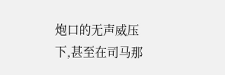炮口的无声威压下,甚至在司马那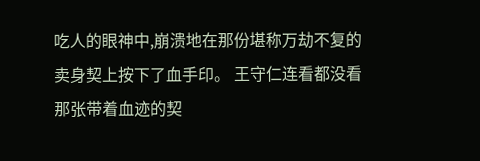吃人的眼神中,崩溃地在那份堪称万劫不复的卖身契上按下了血手印。 王守仁连看都没看那张带着血迹的契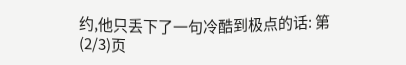约,他只丢下了一句冷酷到极点的话: 第(2/3)页